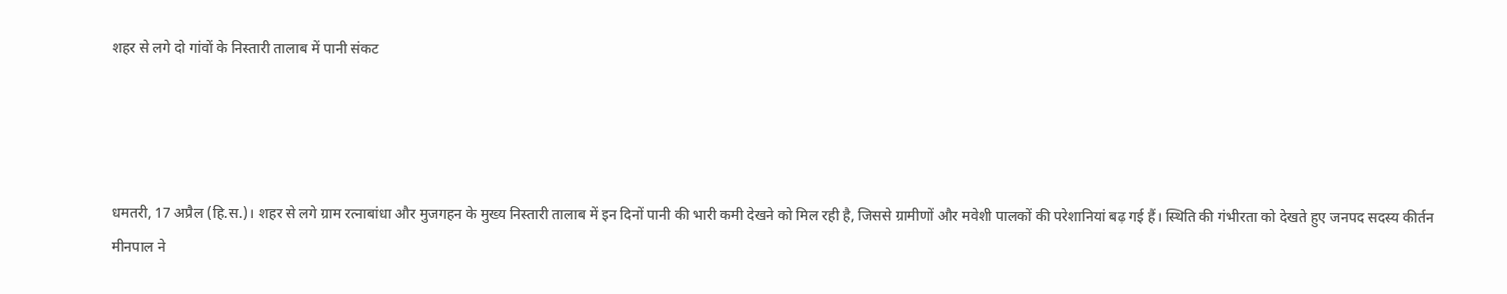शहर से लगे दो गांवों के निस्तारी तालाब में पानी संकट




धमतरी, 17 अप्रैल (हि.स.)। शहर से लगे ग्राम रत्नाबांधा और मुजगहन के मुख्य निस्तारी तालाब में इन दिनों पानी की भारी कमी देखने को मिल रही है, जिससे ग्रामीणों और मवेशी पालकों की परेशानियां बढ़ गई हैं। स्थिति की गंभीरता को देखते हुए जनपद सदस्य कीर्तन मीनपाल ने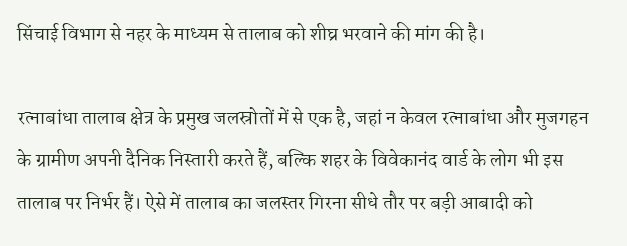सिंचाई विभाग से नहर के माध्यम से तालाब को शीघ्र भरवाने की मांग की है।

रत्नाबांधा तालाब क्षेत्र के प्रमुख जलस्रोतों में से एक है, जहां न केवल रत्नाबांधा और मुजगहन के ग्रामीण अपनी दैनिक निस्तारी करते हैं, बल्कि शहर के विवेकानंद वार्ड के लोग भी इस तालाब पर निर्भर हैं। ऐसे में तालाब का जलस्तर गिरना सीधे तौर पर बड़ी आबादी को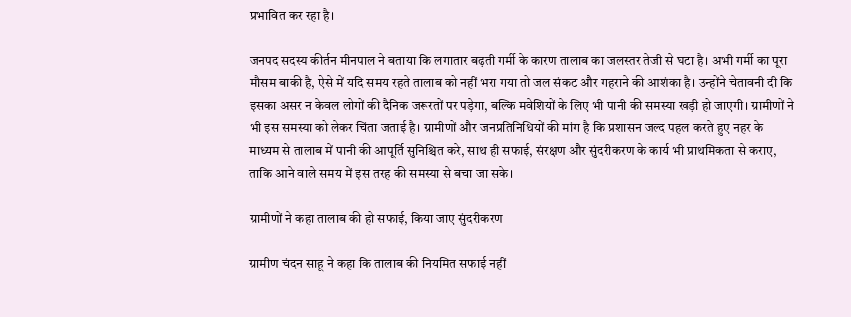प्रभावित कर रहा है।

जनपद सदस्य कीर्तन मीनपाल ने बताया कि लगातार बढ़ती गर्मी के कारण तालाब का जलस्तर तेजी से घटा है। अभी गर्मी का पूरा मौसम बाकी है, ऐसे में यदि समय रहते तालाब को नहीं भरा गया तो जल संकट और गहराने की आशंका है। उन्होंने चेतावनी दी कि इसका असर न केवल लोगों की दैनिक जरूरतों पर पड़ेगा, बल्कि मवेशियों के लिए भी पानी की समस्या खड़ी हो जाएगी। ग्रामीणों ने भी इस समस्या को लेकर चिंता जताई है। ग्रामीणों और जनप्रतिनिधियों की मांग है कि प्रशासन जल्द पहल करते हुए नहर के माध्यम से तालाब में पानी की आपूर्ति सुनिश्चित करे, साथ ही सफाई, संरक्षण और सुंदरीकरण के कार्य भी प्राथमिकता से कराए, ताकि आने वाले समय में इस तरह की समस्या से बचा जा सके।

ग्रामीणों ने कहा तालाब की हो सफाई, किया जाए सुंदरीकरण

ग्रामीण चंदन साहू ने कहा कि तालाब की नियमित सफाई नहीं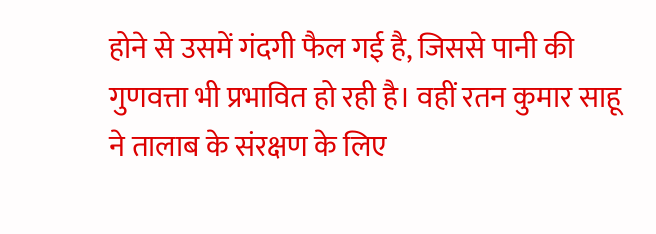होने से उसमें गंदगी फैल गई है, जिससे पानी की गुणवत्ता भी प्रभावित हो रही है। वहीं रतन कुमार साहू ने तालाब के संरक्षण के लिए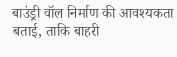बाउंड्री वॉल निर्माण की आवश्यकता बताई, ताकि बाहरी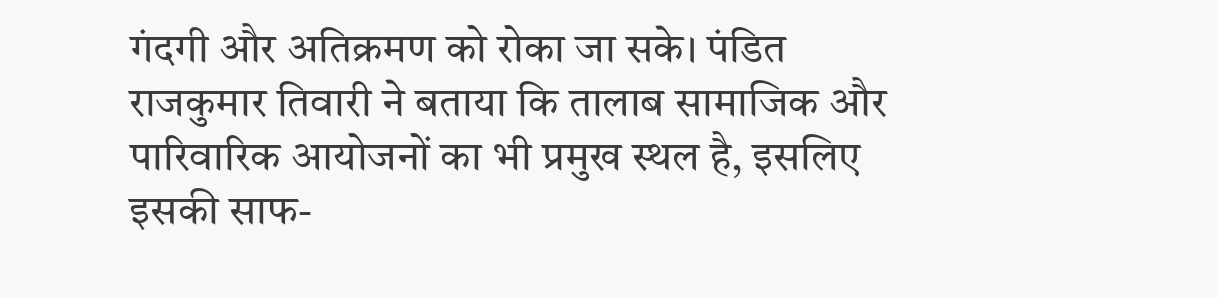गंदगी और अतिक्रमण को रोका जा सके। पंडित राजकुमार तिवारी ने बताया कि तालाब सामाजिक और पारिवारिक आयोजनों का भी प्रमुख स्थल है, इसलिए इसकी साफ-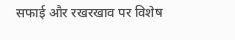सफाई और रखरखाव पर विशेष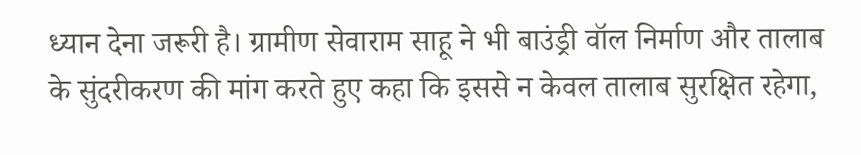ध्यान देना जरूरी है। ग्रामीण सेवाराम साहू ने भी बाउंड्री वॉल निर्माण और तालाब के सुंदरीकरण की मांग करते हुए कहा कि इससे न केवल तालाब सुरक्षित रहेगा,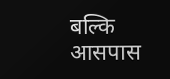बल्कि आसपास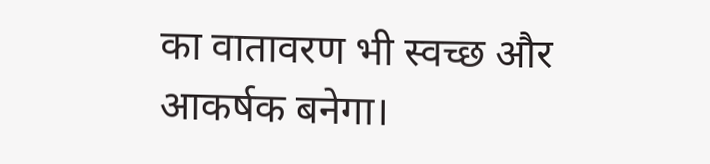का वातावरण भी स्वच्छ और आकर्षक बनेगा।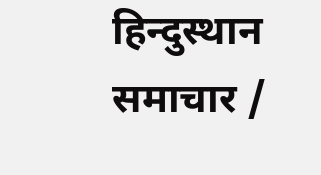हिन्दुस्थान समाचार /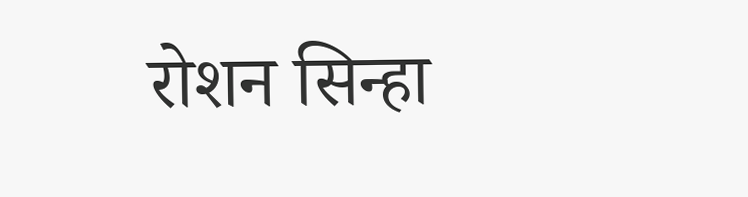रोशन सिन्हा